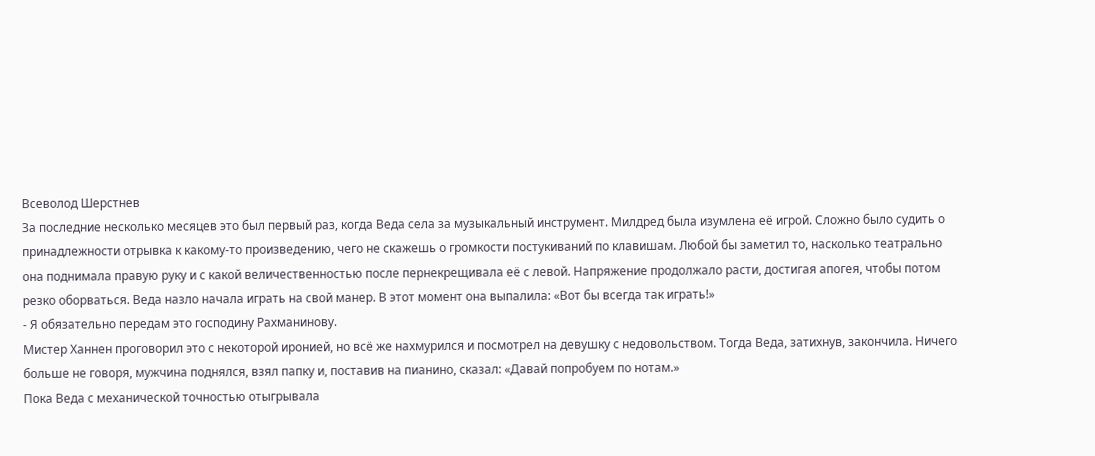Всеволод Шерстнев
За последние несколько месяцев это был первый раз, когда Веда села за музыкальный инструмент. Милдред была изумлена её игрой. Сложно было судить о принадлежности отрывка к какому-то произведению, чего не скажешь о громкости постукиваний по клавишам. Любой бы заметил то, насколько театрально она поднимала правую руку и с какой величественностью после пернекрещивала её с левой. Напряжение продолжало расти, достигая апогея, чтобы потом резко оборваться. Веда назло начала играть на свой манер. В этот момент она выпалила: «Вот бы всегда так играть!»
- Я обязательно передам это господину Рахманинову.
Мистер Ханнен проговорил это с некоторой иронией, но всё же нахмурился и посмотрел на девушку с недовольством. Тогда Веда, затихнув, закончила. Ничего больше не говоря, мужчина поднялся, взял папку и, поставив на пианино, сказал: «Давай попробуем по нотам.»
Пока Веда с механической точностью отыгрывала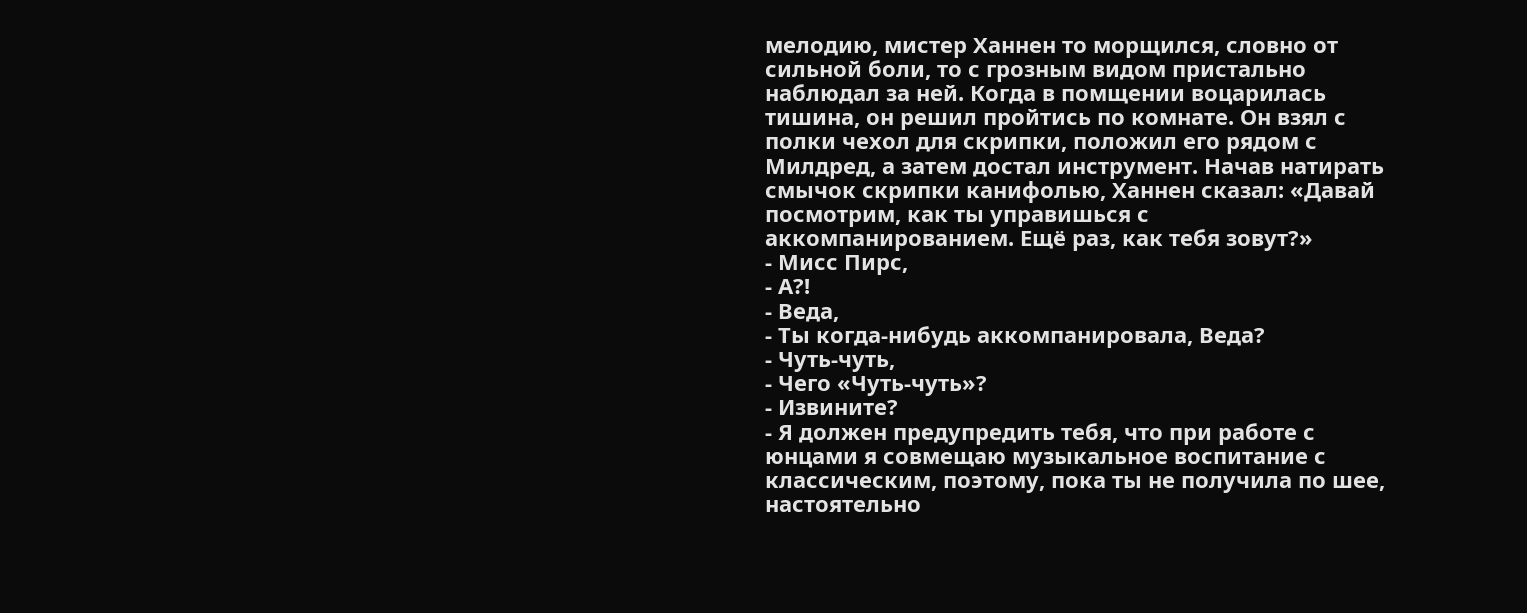мелодию, мистер Ханнен то морщился, словно от сильной боли, то с грозным видом пристально наблюдал за ней. Когда в помщении воцарилась тишина, он решил пройтись по комнате. Он взял с полки чехол для скрипки, положил его рядом с Милдред, а затем достал инструмент. Начав натирать смычок скрипки канифолью, Ханнен сказал: «Давай посмотрим, как ты управишься с аккомпанированием. Ещё раз, как тебя зовут?»
- Мисс Пирс,
- А?!
- Веда,
- Ты когда-нибудь аккомпанировала, Веда?
- Чуть-чуть,
- Чего «Чуть-чуть»?
- Извините?
- Я должен предупредить тебя, что при работе с юнцами я совмещаю музыкальное воспитание с классическим, поэтому, пока ты не получила по шее, настоятельно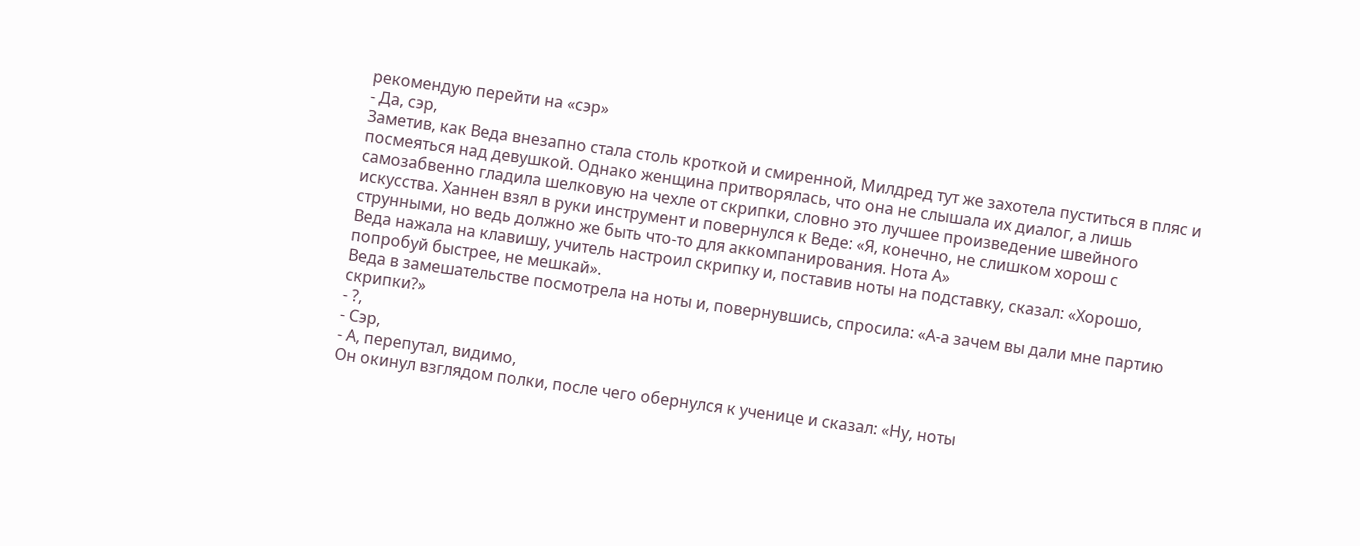рекомендую перейти на «сэр»
- Да, сэр,
Заметив, как Веда внезапно стала столь кроткой и смиренной, Милдред тут же захотела пуститься в пляс и посмеяться над девушкой. Однако женщина притворялась, что она не слышала их диалог, а лишь самозабвенно гладила шелковую на чехле от скрипки, словно это лучшее произведение швейного искусства. Ханнен взял в руки инструмент и повернулся к Веде: «Я, конечно, не слишком хорош с струнными, но ведь должно же быть что-то для аккомпанирования. Нота А»
Веда нажала на клавишу, учитель настроил скрипку и, поставив ноты на подставку, сказал: «Хорошо, попробуй быстрее, не мешкай».
Веда в замешательстве посмотрела на ноты и, повернувшись, спросила: «А-а зачем вы дали мне партию скрипки?»
- ?,
- Сэр,
- А, перепутал, видимо,
Он окинул взглядом полки, после чего обернулся к ученице и сказал: «Ну, ноты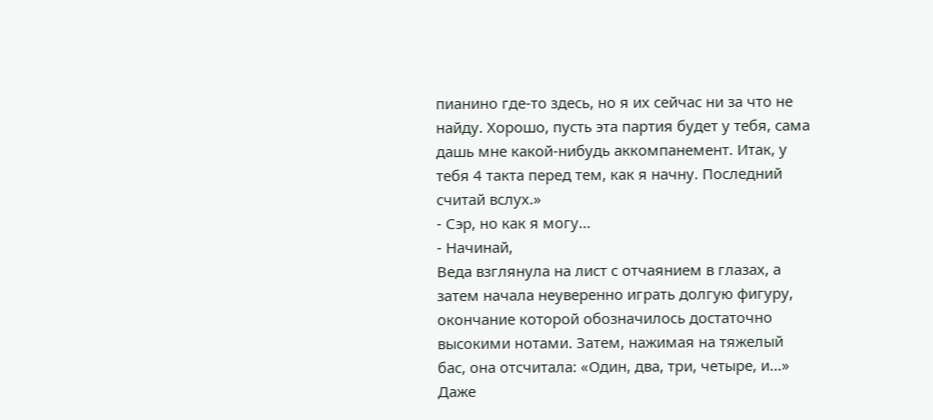пианино где-то здесь, но я их сейчас ни за что не найду. Хорошо, пусть эта партия будет у тебя, сама дашь мне какой-нибудь аккомпанемент. Итак, у тебя 4 такта перед тем, как я начну. Последний считай вслух.»
- Сэр, но как я могу…
- Начинай,
Веда взглянула на лист с отчаянием в глазах, а затем начала неуверенно играть долгую фигуру, окончание которой обозначилось достаточно высокими нотами. Затем, нажимая на тяжелый бас, она отсчитала: «Один, два, три, четыре, и…»
Даже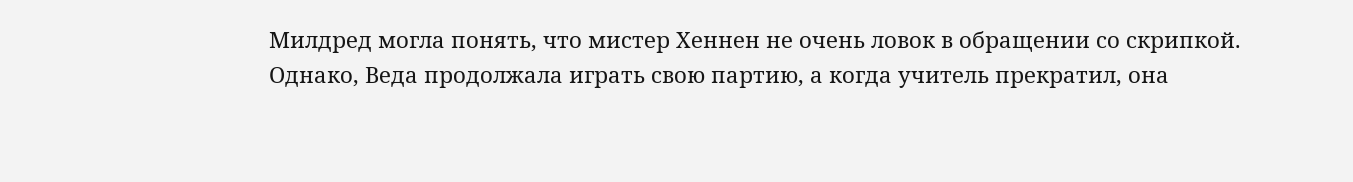Милдред могла понять, что мистер Хеннен не очень ловок в обращении со скрипкой. Однако, Веда продолжала играть свою партию, а когда учитель прекратил, она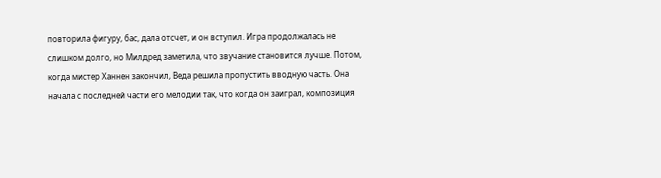повторила фигуру, бас, дала отсчет, и он вступил. Игра продолжалась не слишком долго, но Милдред заметила, что звучание становится лучше. Потом, когда мистер Ханнен закончил, Веда решила пропустить вводную часть. Она начала с последней части его мелодии так, что когда он заиграл, композиция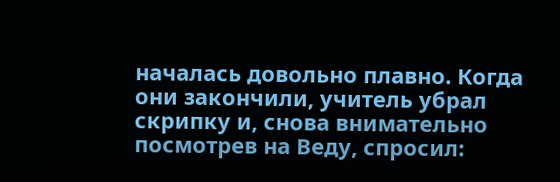началась довольно плавно. Когда они закончили, учитель убрал скрипку и, снова внимательно посмотрев на Веду, спросил: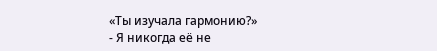«Ты изучала гармонию?»
- Я никогда её не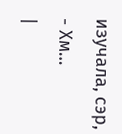изучала, сэр,
- Хм…
|